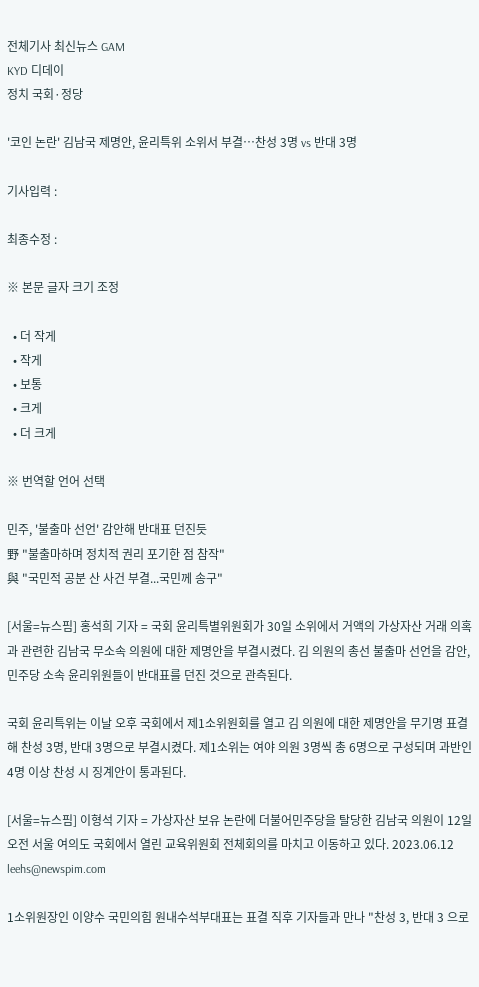전체기사 최신뉴스 GAM
KYD 디데이
정치 국회·정당

'코인 논란' 김남국 제명안, 윤리특위 소위서 부결…찬성 3명 vs 반대 3명

기사입력 :

최종수정 :

※ 본문 글자 크기 조정

  • 더 작게
  • 작게
  • 보통
  • 크게
  • 더 크게

※ 번역할 언어 선택

민주, '불출마 선언' 감안해 반대표 던진듯
野 "불출마하며 정치적 권리 포기한 점 참작"
與 "국민적 공분 산 사건 부결...국민께 송구"

[서울=뉴스핌] 홍석희 기자 = 국회 윤리특별위원회가 30일 소위에서 거액의 가상자산 거래 의혹과 관련한 김남국 무소속 의원에 대한 제명안을 부결시켰다. 김 의원의 총선 불출마 선언을 감안, 민주당 소속 윤리위원들이 반대표를 던진 것으로 관측된다.

국회 윤리특위는 이날 오후 국회에서 제1소위원회를 열고 김 의원에 대한 제명안을 무기명 표결해 찬성 3명, 반대 3명으로 부결시켰다. 제1소위는 여야 의원 3명씩 총 6명으로 구성되며 과반인 4명 이상 찬성 시 징계안이 통과된다.

[서울=뉴스핌] 이형석 기자 = 가상자산 보유 논란에 더불어민주당을 탈당한 김남국 의원이 12일 오전 서울 여의도 국회에서 열린 교육위원회 전체회의를 마치고 이동하고 있다. 2023.06.12 leehs@newspim.com

1소위원장인 이양수 국민의힘 원내수석부대표는 표결 직후 기자들과 만나 "찬성 3, 반대 3 으로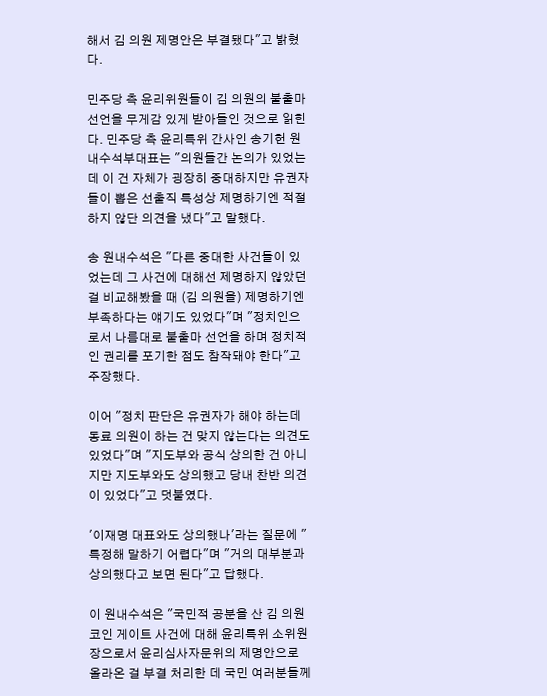해서 김 의원 제명안은 부결됐다"고 밝혔다.

민주당 측 윤리위원들이 김 의원의 불출마 선언을 무게감 있게 받아들인 것으로 읽힌다. 민주당 측 윤리특위 간사인 송기헌 원내수석부대표는 "의원들간 논의가 있었는데 이 건 자체가 굉장히 중대하지만 유권자들이 뽑은 선출직 특성상 제명하기엔 적절하지 않단 의견을 냈다"고 말했다.

송 원내수석은 "다른 중대한 사건들이 있었는데 그 사건에 대해선 제명하지 않았던 걸 비교해봤을 때 (김 의원을) 제명하기엔 부족하다는 얘기도 있었다"며 "정치인으로서 나름대로 불출마 선언을 하며 정치적인 권리를 포기한 점도 참작돼야 한다"고 주장했다.

이어 "정치 판단은 유권자가 해야 하는데 동료 의원이 하는 건 맞지 않는다는 의견도 있었다"며 "지도부와 공식 상의한 건 아니지만 지도부와도 상의했고 당내 찬반 의견이 있었다"고 덧붙였다.

'이재명 대표와도 상의했나'라는 질문에 "특정해 말하기 어렵다"며 "거의 대부분과 상의했다고 보면 된다"고 답했다.

이 원내수석은 "국민적 공분을 산 김 의원 코인 게이트 사건에 대해 윤리특위 소위원장으로서 윤리심사자문위의 제명안으로 올라온 걸 부결 처리한 데 국민 여러분들께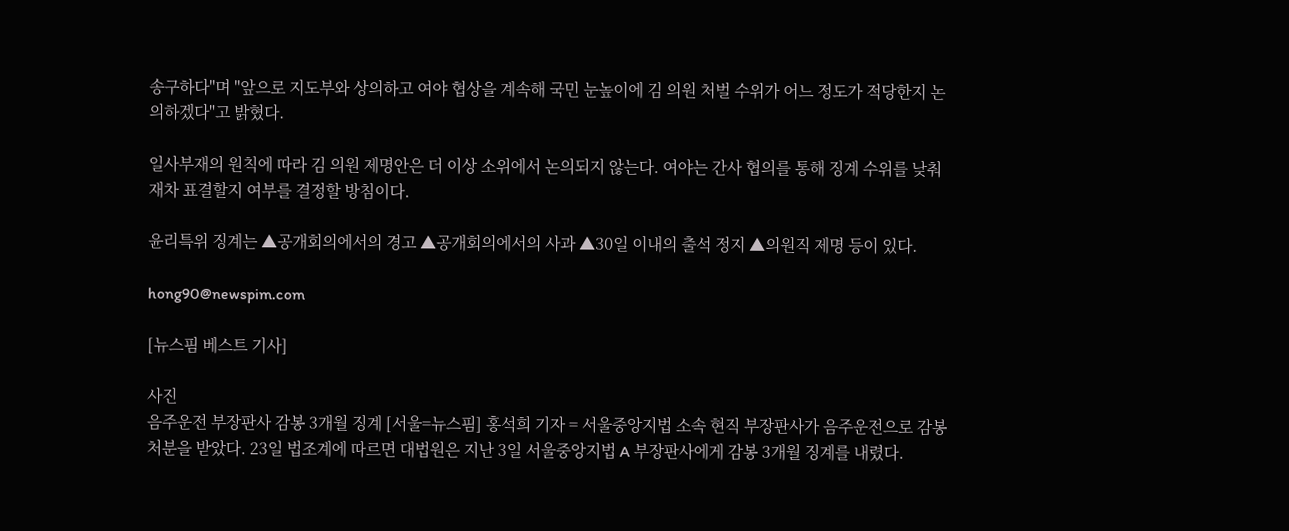송구하다"며 "앞으로 지도부와 상의하고 여야 협상을 계속해 국민 눈높이에 김 의원 처벌 수위가 어느 정도가 적당한지 논의하겠다"고 밝혔다.

일사부재의 원칙에 따라 김 의원 제명안은 더 이상 소위에서 논의되지 않는다. 여야는 간사 협의를 통해 징계 수위를 낮춰 재차 표결할지 여부를 결정할 방침이다.

윤리특위 징계는 ▲공개회의에서의 경고 ▲공개회의에서의 사과 ▲30일 이내의 출석 정지 ▲의원직 제명 등이 있다.

hong90@newspim.com

[뉴스핌 베스트 기사]

사진
음주운전 부장판사 감봉 3개월 징계 [서울=뉴스핌] 홍석희 기자 = 서울중앙지법 소속 현직 부장판사가 음주운전으로 감봉 처분을 받았다. 23일 법조계에 따르면 대법원은 지난 3일 서울중앙지법 A 부장판사에게 감봉 3개월 징계를 내렸다.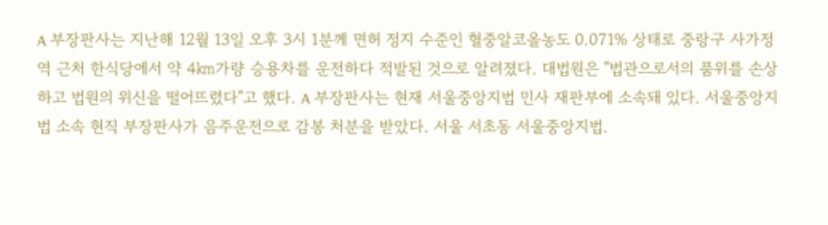A 부장판사는 지난해 12월 13일 오후 3시 1분께 면허 정지 수준인 혈중알코올농도 0.071% 상태로 중랑구 사가정역 근처 한식당에서 약 4㎞가량 승용차를 운전하다 적발된 것으로 알려졌다. 대법원은 "법관으로서의 품위를 손상하고 법원의 위신을 떨어뜨렸다"고 했다. A 부장판사는 현재 서울중앙지법 민사 재판부에 소속돼 있다. 서울중앙지법 소속 현직 부장판사가 음주운전으로 감봉 처분을 받았다. 서울 서초동 서울중앙지법.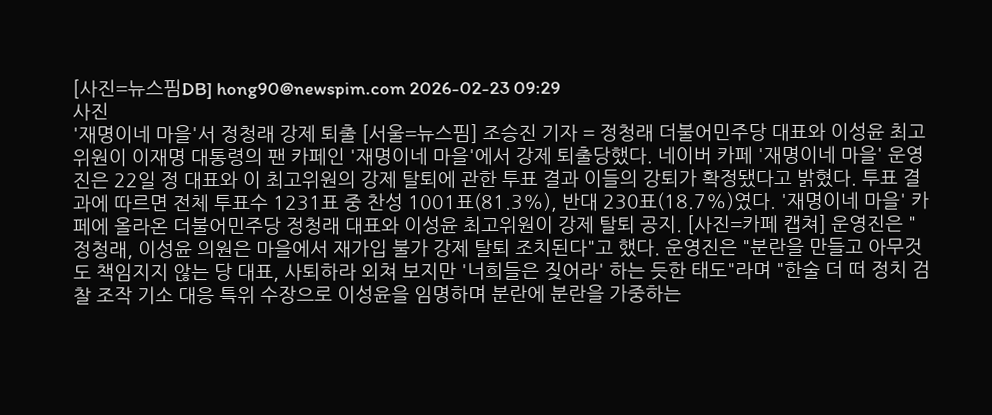[사진=뉴스핌DB] hong90@newspim.com 2026-02-23 09:29
사진
'재명이네 마을'서 정청래 강제 퇴출 [서울=뉴스핌] 조승진 기자 = 정청래 더불어민주당 대표와 이성윤 최고위원이 이재명 대통령의 팬 카페인 '재명이네 마을'에서 강제 퇴출당했다. 네이버 카페 '재명이네 마을' 운영진은 22일 정 대표와 이 최고위원의 강제 탈퇴에 관한 투표 결과 이들의 강퇴가 확정됐다고 밝혔다. 투표 결과에 따르면 전체 투표수 1231표 중 찬성 1001표(81.3%), 반대 230표(18.7%)였다. '재명이네 마을' 카페에 올라온 더불어민주당 정청래 대표와 이성윤 최고위원이 강제 탈퇴 공지. [사진=카페 캡쳐] 운영진은 "정청래, 이성윤 의원은 마을에서 재가입 불가 강제 탈퇴 조치된다"고 했다. 운영진은 "분란을 만들고 아무것도 책임지지 않는 당 대표, 사퇴하라 외쳐 보지만 '너희들은 짖어라' 하는 듯한 태도"라며 "한술 더 떠 정치 검찰 조작 기소 대응 특위 수장으로 이성윤을 임명하며 분란에 분란을 가중하는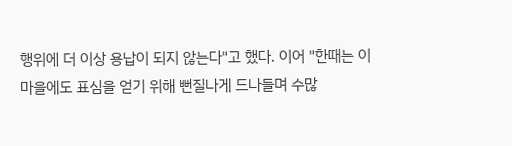행위에 더 이상 용납이 되지 않는다"고 했다. 이어 "한때는 이 마을에도 표심을 얻기 위해 뻔질나게 드나들며 수많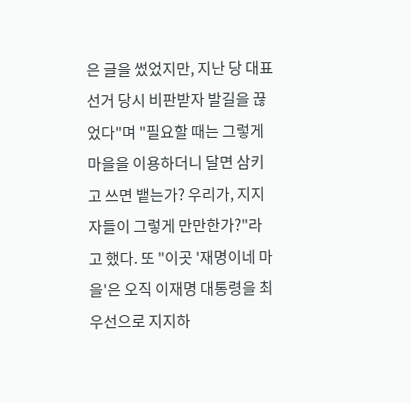은 글을 썼었지만, 지난 당 대표 선거 당시 비판받자 발길을 끊었다"며 "필요할 때는 그렇게 마을을 이용하더니 달면 삼키고 쓰면 뱉는가? 우리가, 지지자들이 그렇게 만만한가?"라고 했다. 또 "이곳 '재명이네 마을'은 오직 이재명 대통령을 최우선으로 지지하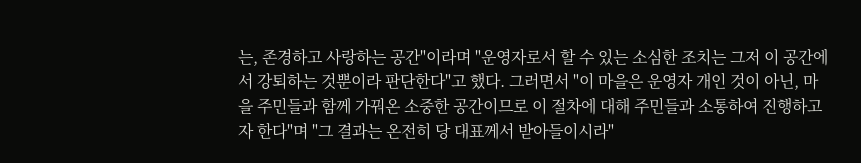는, 존경하고 사랑하는 공간"이라며 "운영자로서 할 수 있는 소심한 조치는 그저 이 공간에서 강퇴하는 것뿐이라 판단한다"고 했다. 그러면서 "이 마을은 운영자 개인 것이 아닌, 마을 주민들과 함께 가꿔온 소중한 공간이므로 이 절차에 대해 주민들과 소통하여 진행하고자 한다"며 "그 결과는 온전히 당 대표께서 받아들이시라"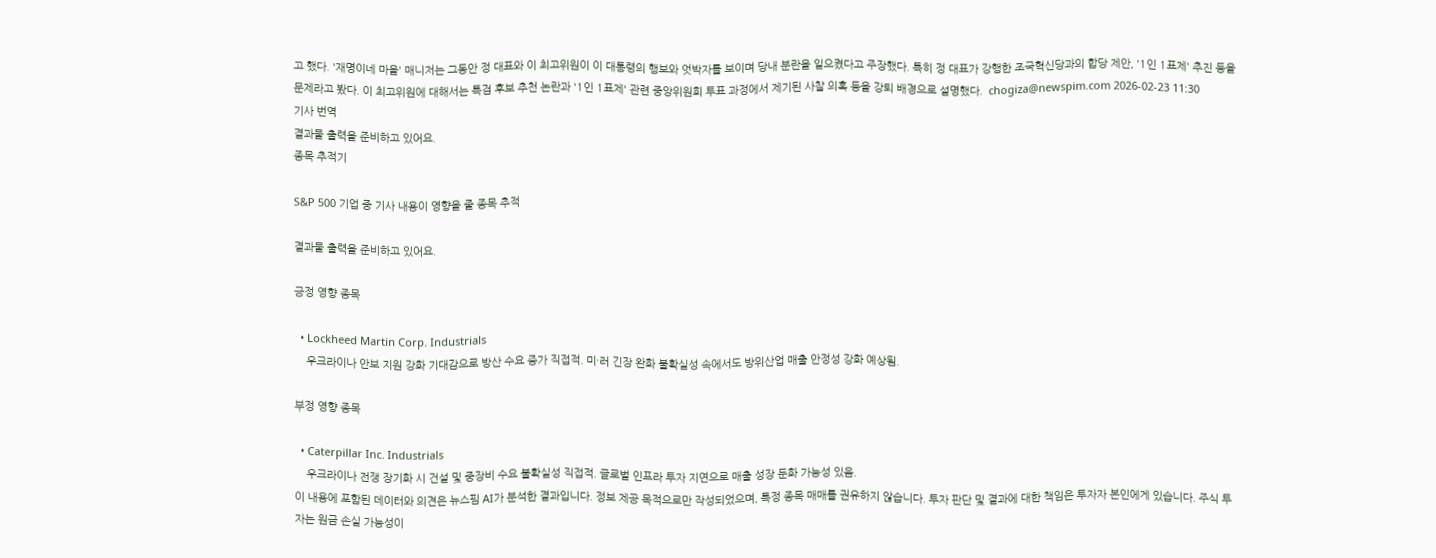고 했다. '재명이네 마을' 매니저는 그동안 정 대표와 이 최고위원이 이 대통령의 행보와 엇박자를 보이며 당내 분란을 일으켰다고 주장했다. 특히 정 대표가 강행한 조국혁신당과의 합당 제안, '1인 1표제' 추진 등을 문제라고 봤다. 이 최고위원에 대해서는 특검 후보 추천 논란과 '1인 1표제' 관련 중앙위원회 투표 과정에서 제기된 사찰 의혹 등을 강퇴 배경으로 설명했다.  chogiza@newspim.com 2026-02-23 11:30
기사 번역
결과물 출력을 준비하고 있어요.
종목 추적기

S&P 500 기업 중 기사 내용이 영향을 줄 종목 추적

결과물 출력을 준비하고 있어요.

긍정 영향 종목

  • Lockheed Martin Corp. Industrials
    우크라이나 안보 지원 강화 기대감으로 방산 수요 증가 직접적. 미·러 긴장 완화 불확실성 속에서도 방위산업 매출 안정성 강화 예상됨.

부정 영향 종목

  • Caterpillar Inc. Industrials
    우크라이나 전쟁 장기화 시 건설 및 중장비 수요 불확실성 직접적. 글로벌 인프라 투자 지연으로 매출 성장 둔화 가능성 있음.
이 내용에 포함된 데이터와 의견은 뉴스핌 AI가 분석한 결과입니다. 정보 제공 목적으로만 작성되었으며, 특정 종목 매매를 권유하지 않습니다. 투자 판단 및 결과에 대한 책임은 투자자 본인에게 있습니다. 주식 투자는 원금 손실 가능성이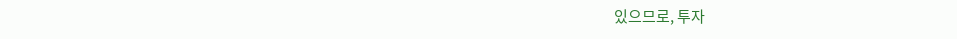있으므로, 투자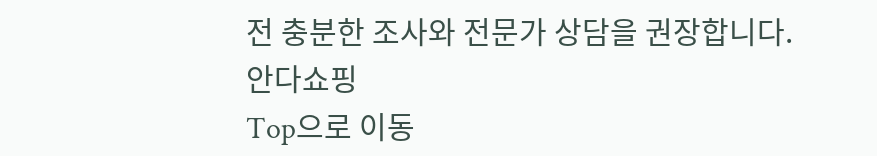전 충분한 조사와 전문가 상담을 권장합니다.
안다쇼핑
Top으로 이동